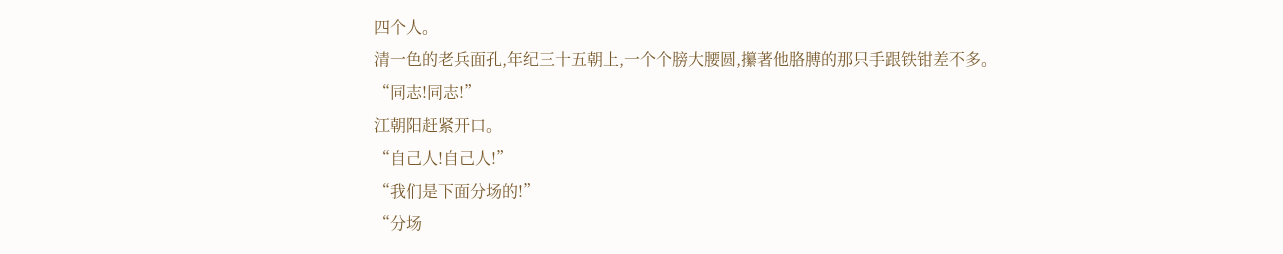四个人。
清一色的老兵面孔,年纪三十五朝上,一个个膀大腰圆,攥著他胳膊的那只手跟铁钳差不多。
“同志!同志!”
江朝阳赶紧开口。
“自己人!自己人!”
“我们是下面分场的!”
“分场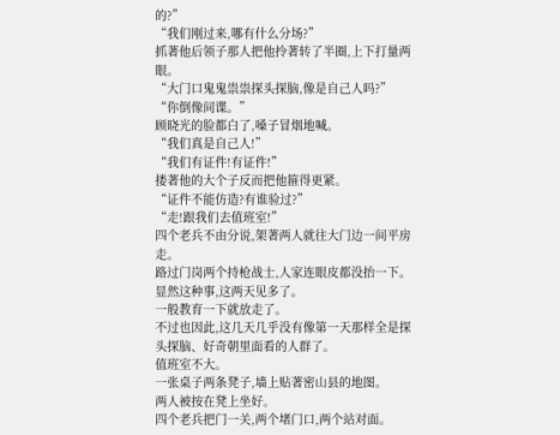的?”
“我们刚过来,哪有什么分场?”
抓著他后领子那人把他拎著转了半圈,上下打量两眼。
“大门口鬼鬼祟祟探头探脑,像是自己人吗?”
“你倒像间谍。”
顾晓光的脸都白了,嗓子冒烟地喊。
“我们真是自己人!”
“我们有证件!有证件!”
搂著他的大个子反而把他箍得更紧。
“证件不能仿造?有谁验过?”
“走!跟我们去值班室!”
四个老兵不由分说,架著两人就往大门边一间平房走。
路过门岗两个持枪战士,人家连眼皮都没抬一下。
显然这种事,这两天见多了。
一般教育一下就放走了。
不过也因此,这几天几乎没有像第一天那样全是探头探脑、好奇朝里面看的人群了。
值班室不大。
一张桌子两条凳子,墙上贴著密山县的地图。
两人被按在凳上坐好。
四个老兵把门一关,两个堵门口,两个站对面。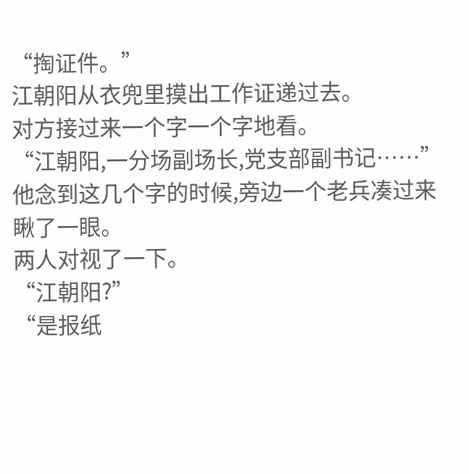“掏证件。”
江朝阳从衣兜里摸出工作证递过去。
对方接过来一个字一个字地看。
“江朝阳,一分场副场长,党支部副书记……”
他念到这几个字的时候,旁边一个老兵凑过来瞅了一眼。
两人对视了一下。
“江朝阳?”
“是报纸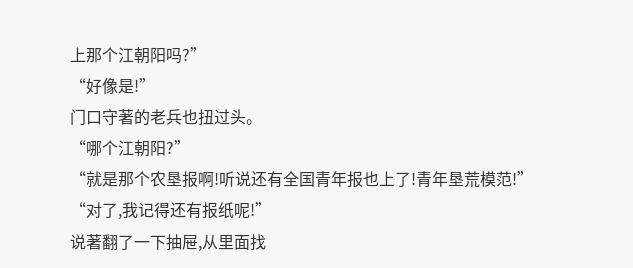上那个江朝阳吗?”
“好像是!”
门口守著的老兵也扭过头。
“哪个江朝阳?”
“就是那个农垦报啊!听说还有全国青年报也上了!青年垦荒模范!”
“对了,我记得还有报纸呢!”
说著翻了一下抽屉,从里面找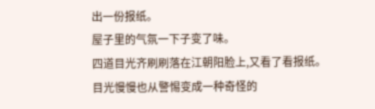出一份报纸。
屋子里的气氛一下子变了味。
四道目光齐刷刷落在江朝阳脸上,又看了看报纸。
目光慢慢也从警惕变成一种奇怪的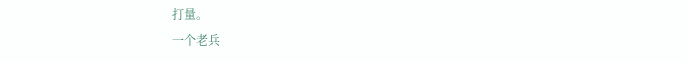打量。
一个老兵